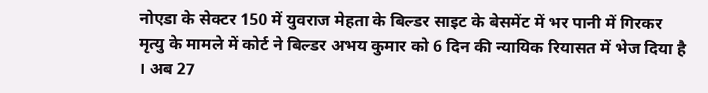नोएडा के सेक्टर 150 में युवराज मेहता के बिल्डर साइट के बेसमेंट में भर पानी में गिरकर मृत्यु के मामले में कोर्ट ने बिल्डर अभय कुमार को 6 दिन की न्यायिक रियासत में भेज दिया है । अब 27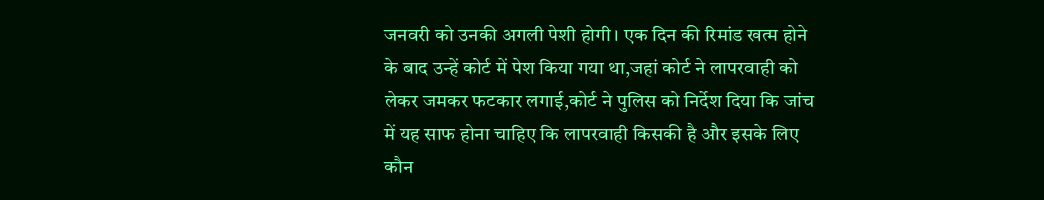जनवरी को उनकी अगली पेशी होगी। एक दिन की रिमांड खत्म होने के बाद उन्हें कोर्ट में पेश किया गया था,जहां कोर्ट ने लापरवाही को लेकर जमकर फटकार लगाई,कोर्ट ने पुलिस को निर्देश दिया कि जांच में यह साफ होना चाहिए कि लापरवाही किसकी है और इसके लिए कौन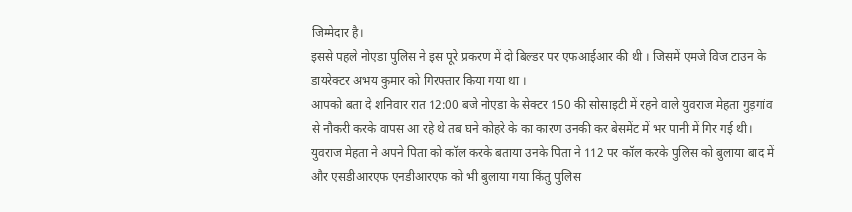जिम्मेदार है।
इससे पहले नोएडा पुलिस ने इस पूरे प्रकरण में दो बिल्डर पर एफआईआर की थी । जिसमें एमजे विज टाउन के डायरेक्टर अभय कुमार को गिरफ्तार किया गया था ।
आपको बता दे शनिवार रात 12:00 बजे नोएडा के सेक्टर 150 की सोसाइटी में रहने वाले युवराज मेहता गुड़गांव से नौकरी करके वापस आ रहे थे तब घने कोहरे के का कारण उनकी कर बेसमेंट में भर पानी में गिर गई थी।
युवराज मेहता ने अपने पिता को कॉल करके बताया उनके पिता ने 112 पर कॉल करके पुलिस को बुलाया बाद में और एसडीआरएफ एनडीआरएफ को भी बुलाया गया किंतु पुलिस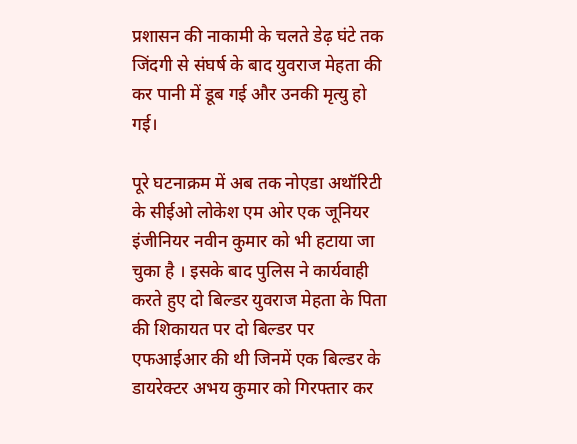प्रशासन की नाकामी के चलते डेढ़ घंटे तक जिंदगी से संघर्ष के बाद युवराज मेहता की कर पानी में डूब गई और उनकी मृत्यु हो गई।

पूरे घटनाक्रम में अब तक नोएडा अथॉरिटी के सीईओ लोकेश एम ओर एक जूनियर इंजीनियर नवीन कुमार को भी हटाया जा चुका है । इसके बाद पुलिस ने कार्यवाही करते हुए दो बिल्डर युवराज मेहता के पिता की शिकायत पर दो बिल्डर पर एफआईआर की थी जिनमें एक बिल्डर के डायरेक्टर अभय कुमार को गिरफ्तार कर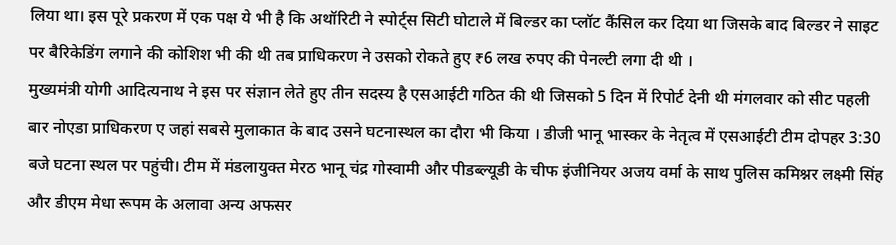लिया था। इस पूरे प्रकरण में एक पक्ष ये भी है कि अथॉरिटी ने स्पोर्ट्स सिटी घोटाले में बिल्डर का प्लॉट कैंसिल कर दिया था जिसके बाद बिल्डर ने साइट पर बैरिकेडिंग लगाने की कोशिश भी की थी तब प्राधिकरण ने उसको रोकते हुए ₹6 लख रुपए की पेनल्टी लगा दी थी ।
मुख्यमंत्री योगी आदित्यनाथ ने इस पर संज्ञान लेते हुए तीन सदस्य है एसआईटी गठित की थी जिसको 5 दिन में रिपोर्ट देनी थी मंगलवार को सीट पहली बार नोएडा प्राधिकरण ए जहां सबसे मुलाकात के बाद उसने घटनास्थल का दौरा भी किया । डीजी भानू भास्कर के नेतृत्व में एसआईटी टीम दोपहर 3:30 बजे घटना स्थल पर पहुंची। टीम में मंडलायुक्त मेरठ भानू चंद्र गोस्वामी और पीडब्ल्यूडी के चीफ इंजीनियर अजय वर्मा के साथ पुलिस कमिश्नर लक्ष्मी सिंह और डीएम मेधा रूपम के अलावा अन्य अफसर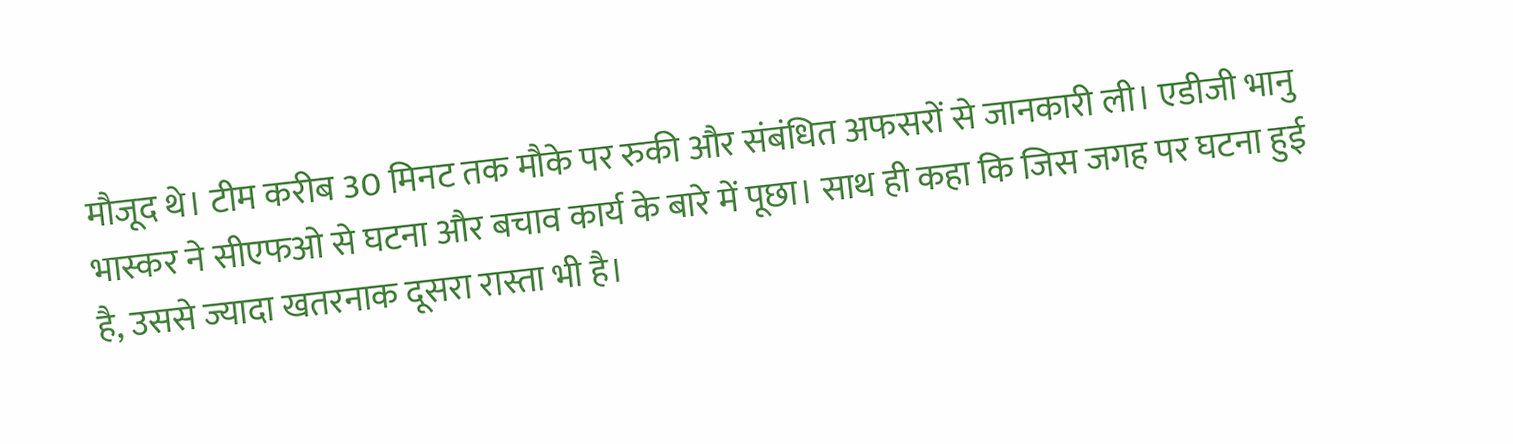मौजूद थे। टीम करीब 30 मिनट तक मौके पर रुकी और संबंधित अफसरों से जानकारी ली। एडीजी भानु भास्कर ने सीएफओ से घटना और बचाव कार्य के बारे में पूछा। साथ ही कहा कि जिस जगह पर घटना हुई है, उससे ज्यादा खतरनाक दूसरा रास्ता भी है।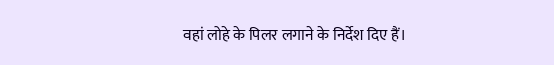वहां लोहे के पिलर लगाने के निर्देश दिए हैं।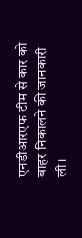एनडीआरएफ टीम से कार को बाहर निकालने की जानकारी ली।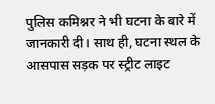पुलिस कमिश्नर ने भी घटना के बारे में जानकारी दी। साथ ही, घटना स्थल के आसपास सड़क पर स्ट्रीट लाइट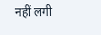नहीं लगी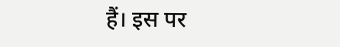हैं। इस पर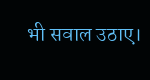भी सवाल उठाए।